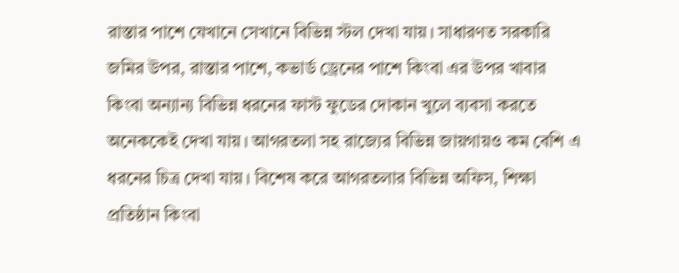রাস্তার পাশে যেখানে সেখানে বিভিন্ন স্টল দেখা যায়। সাধারণত সরকারি জমির উপর, রাস্তার পাশে, কভার্ড ড্রেনের পাশে কিংবা এর উপর খাবার কিংবা অন্যান্য বিভিন্ন ধরনের ফাস্ট ফুডের দোকান খুলে ব্যবসা করতে অনেককেই দেখা যায়। আগরতলা সহ রাজ্যের বিভিন্ন জায়গায়ও কম বেশি এ ধরনের চিত্র দেখা যায়। বিশেষ করে আগরতলার বিভিন্ন অফিস, শিক্ষা প্রতিষ্ঠান কিংবা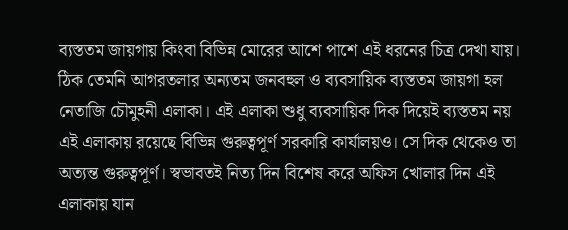ব্যস্ততম জায়গায় কিংবা বিভিন্ন মোরের আশে পাশে এই ধরনের চিত্র দেখা যায়। ঠিক তেমনি আগরতলার অন্যতম জনবহুল ও ব্যবসায়িক ব্যস্ততম জায়গা হল নেতাজি চৌমুহনী এলাকা। এই এলাকা শুধু ব্যবসায়িক দিক দিয়েই ব্যস্ততম নয় এই এলাকায় রয়েছে বিভিন্ন গুরুত্বপূর্ণ সরকারি কার্যালয়ও। সে দিক থেকেও তা অত্যন্ত গুরুত্বপূর্ণ। স্বভাবতই নিত্য দিন বিশেষ করে অফিস খোলার দিন এই এলাকায় যান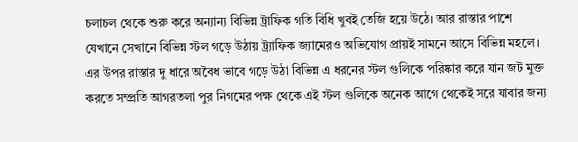চলাচল থেকে শুরু করে অন্যান্য বিভিন্ন ট্রাফিক গতি বিধি খুবই তেজি হয়ে উঠে। আর রাস্তার পাশে যেখানে সেখানে বিভিন্ন স্টল গড়ে উঠায় ট্র্যাফিক জ্যামেরও অভিযোগ প্রায়ই সামনে আসে বিভিন্ন মহলে। এর উপর রাস্তার দু ধারে অবৈধ ভাবে গড়ে উঠা বিভিন্ন এ ধরনের স্টল গুলিকে পরিষ্কার করে যান জট মুক্ত করতে সম্প্রতি আগরতলা পুর নিগমের পক্ষ থেকে এই স্টল গুলিকে অনেক আগে থেকেই সরে যাবার জন্য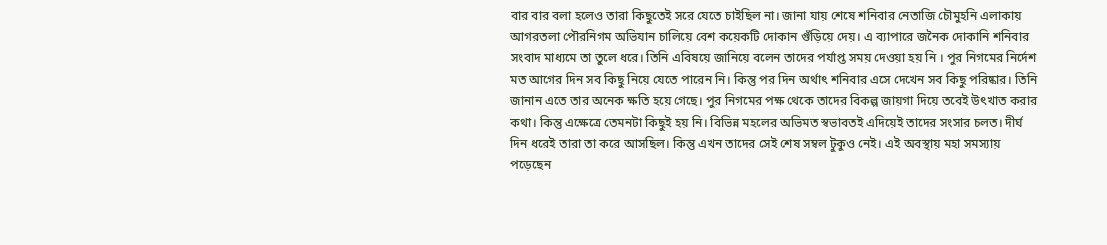বার বার বলা হলেও তারা কিছুতেই সরে যেতে চাইছিল না। জানা যায় শেষে শনিবার নেতাজি চৌমুহনি এলাকায় আগরতলা পৌরনিগম অভিযান চালিয়ে বেশ কয়েকটি দোকান গুঁড়িয়ে দেয়। এ ব্যাপারে জনৈক দোকানি শনিবার সংবাদ মাধ্যমে তা তুলে ধরে। তিনি এবিষয়ে জানিয়ে বলেন তাদের পর্যাপ্ত সময় দেওয়া হয় নি । পুর নিগমের নির্দেশ মত আগের দিন সব কিছু নিয়ে যেতে পারেন নি। কিন্তু পর দিন অর্থাৎ শনিবার এসে দেখেন সব কিছু পরিষ্কার। তিনি জানান এতে তার অনেক ক্ষতি হয়ে গেছে। পুর নিগমের পক্ষ থেকে তাদের বিকল্প জায়গা দিয়ে তবেই উৎখাত করার কথা। কিন্তু এক্ষেত্রে তেমনটা কিছুই হয় নি। বিভিন্ন মহলের অভিমত স্বভাবতই এদিয়েই তাদের সংসার চলত। দীর্ঘ দিন ধরেই তারা তা করে আসছিল। কিন্তু এখন তাদের সেই শেষ সম্বল টুকুও নেই। এই অবস্থায় মহা সমস্যায় পড়েছেন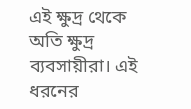এই ক্ষুদ্র থেকে অতি ক্ষুদ্র ব্যবসায়ীরা। এই ধরনের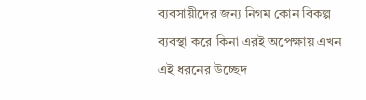ব্যবসায়ীদের জন্য নিগম কোন বিকল্প ব্যবস্থা করে কিনা এরই অপেক্ষায় এখন এই ধরনের উচ্ছেদ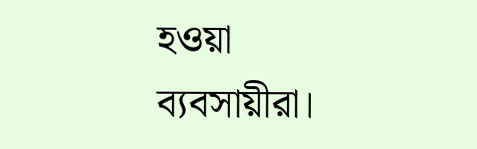হওয়া ব্যবসায়ীরা।